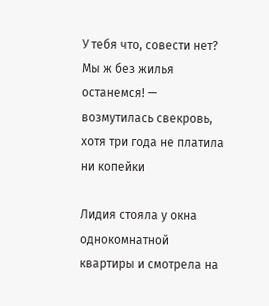У тебя что, совести нет? Мы ж без жилья останемся! — возмутилась свекровь, хотя три года не платила ни копейки

Лидия стояла у окна однокомнатной квартиры и смотрела на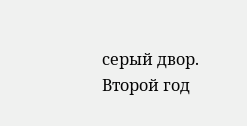серый двор. Второй год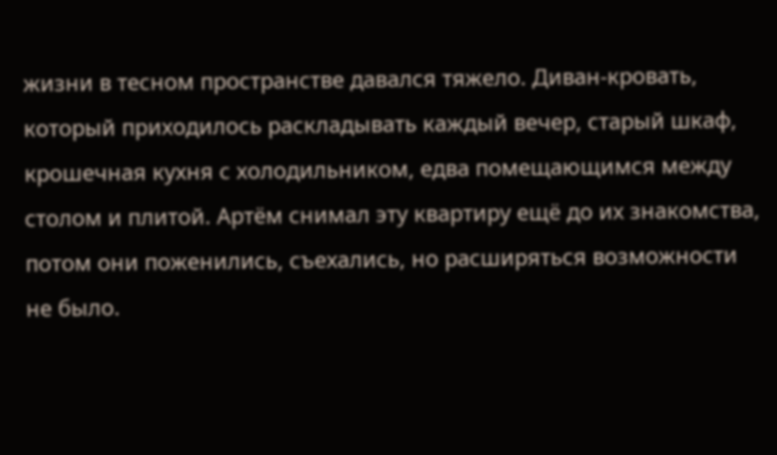жизни в тесном пространстве давался тяжело. Диван-кровать, который приходилось раскладывать каждый вечер, старый шкаф, крошечная кухня с холодильником, едва помещающимся между столом и плитой. Артём снимал эту квартиру ещё до их знакомства, потом они поженились, съехались, но расширяться возможности не было.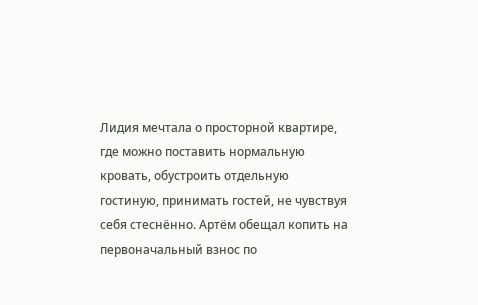Лидия мечтала о просторной квартире, где можно поставить нормальную кровать, обустроить отдельную гостиную, принимать гостей, не чувствуя себя стеснённо. Артём обещал копить на первоначальный взнос по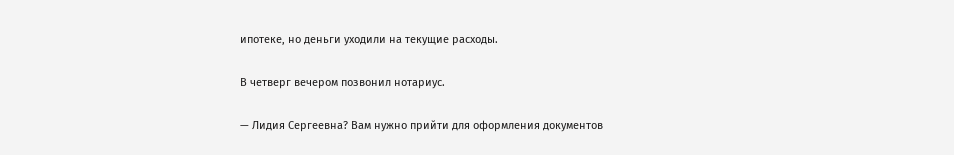ипотеке, но деньги уходили на текущие расходы.

В четверг вечером позвонил нотариус.

— Лидия Сергеевна? Вам нужно прийти для оформления документов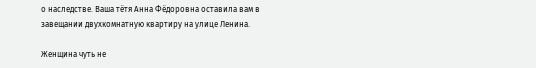о наследстве. Ваша тётя Анна Фёдоровна оставила вам в завещании двухкомнатную квартиру на улице Ленина.

Женщина чуть не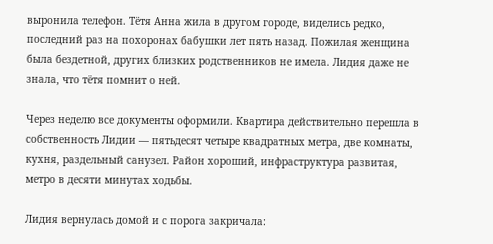выронила телефон. Тётя Анна жила в другом городе, виделись редко, последний раз на похоронах бабушки лет пять назад. Пожилая женщина была бездетной, других близких родственников не имела. Лидия даже не знала, что тётя помнит о ней.

Через неделю все документы оформили. Квартира действительно перешла в собственность Лидии — пятьдесят четыре квадратных метра, две комнаты, кухня, раздельный санузел. Район хороший, инфраструктура развитая, метро в десяти минутах ходьбы.

Лидия вернулась домой и с порога закричала: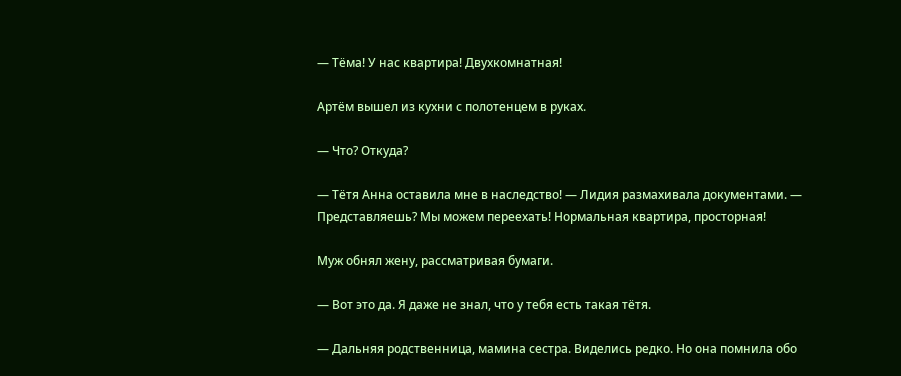— Тёма! У нас квартира! Двухкомнатная!

Артём вышел из кухни с полотенцем в руках.

— Что? Откуда?

— Тётя Анна оставила мне в наследство! — Лидия размахивала документами. — Представляешь? Мы можем переехать! Нормальная квартира, просторная!

Муж обнял жену, рассматривая бумаги.

— Вот это да. Я даже не знал, что у тебя есть такая тётя.

— Дальняя родственница, мамина сестра. Виделись редко. Но она помнила обо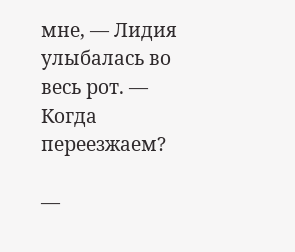мне, — Лидия улыбалась во весь рот. — Когда переезжаем?

—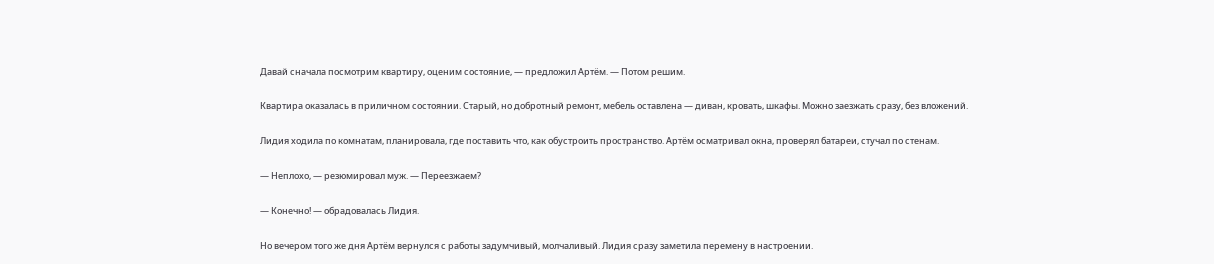Давай сначала посмотрим квартиру, оценим состояние, — предложил Артём. — Потом решим.

Квартира оказалась в приличном состоянии. Старый, но добротный ремонт, мебель оставлена — диван, кровать, шкафы. Можно заезжать сразу, без вложений.

Лидия ходила по комнатам, планировала, где поставить что, как обустроить пространство. Артём осматривал окна, проверял батареи, стучал по стенам.

— Неплохо, — резюмировал муж. — Переезжаем?

— Конечно! — обрадовалась Лидия.

Но вечером того же дня Артём вернулся с работы задумчивый, молчаливый. Лидия сразу заметила перемену в настроении.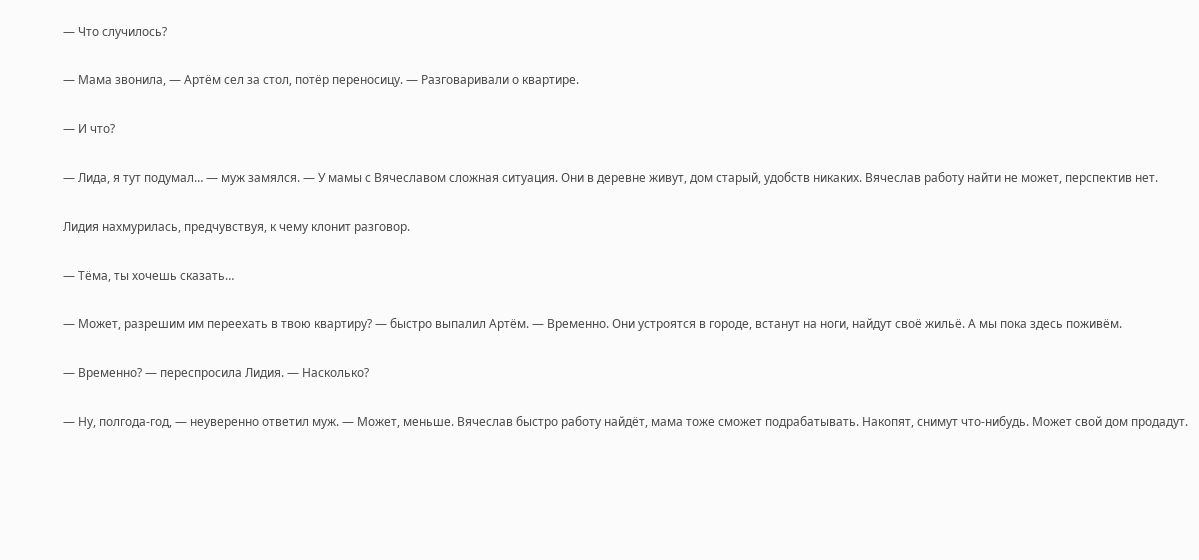— Что случилось?

— Мама звонила, — Артём сел за стол, потёр переносицу. — Разговаривали о квартире.

— И что?

— Лида, я тут подумал… — муж замялся. — У мамы с Вячеславом сложная ситуация. Они в деревне живут, дом старый, удобств никаких. Вячеслав работу найти не может, перспектив нет.

Лидия нахмурилась, предчувствуя, к чему клонит разговор.

— Тёма, ты хочешь сказать…

— Может, разрешим им переехать в твою квартиру? — быстро выпалил Артём. — Временно. Они устроятся в городе, встанут на ноги, найдут своё жильё. А мы пока здесь поживём.

— Временно? — переспросила Лидия. — Насколько?

— Ну, полгода-год, — неуверенно ответил муж. — Может, меньше. Вячеслав быстро работу найдёт, мама тоже сможет подрабатывать. Накопят, снимут что-нибудь. Может свой дом продадут.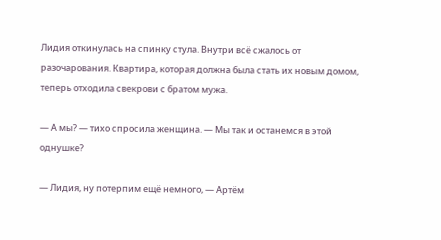Лидия откинулась на спинку стула. Внутри всё сжалось от разочарования. Квартира, которая должна была стать их новым домом, теперь отходила свекрови с братом мужа.

— А мы? — тихо спросила женщина. — Мы так и останемся в этой однушке?

— Лидия, ну потерпим ещё немного, — Артём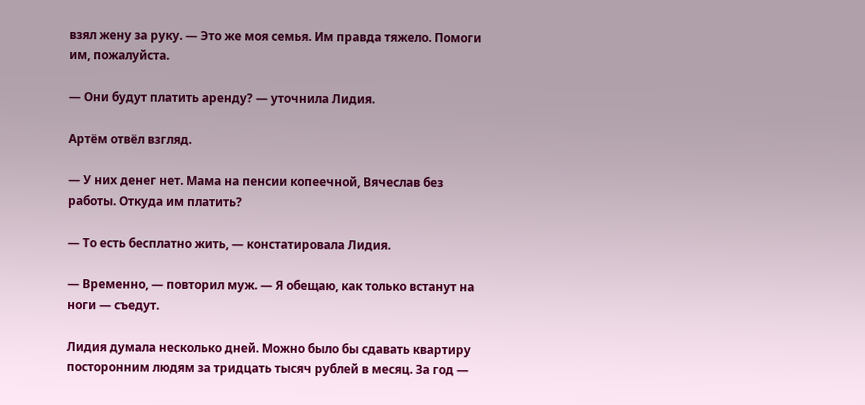взял жену за руку. — Это же моя семья. Им правда тяжело. Помоги им, пожалуйста.

— Они будут платить аренду? — уточнила Лидия.

Артём отвёл взгляд.

— У них денег нет. Мама на пенсии копеечной, Вячеслав без работы. Откуда им платить?

— То есть бесплатно жить, — констатировала Лидия.

— Временно, — повторил муж. — Я обещаю, как только встанут на ноги — съедут.

Лидия думала несколько дней. Можно было бы сдавать квартиру посторонним людям за тридцать тысяч рублей в месяц. За год —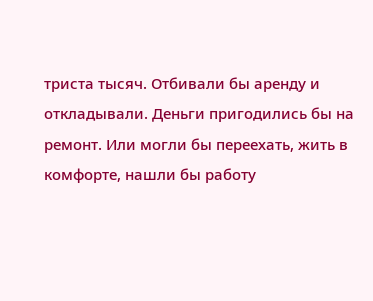триста тысяч. Отбивали бы аренду и откладывали. Деньги пригодились бы на ремонт. Или могли бы переехать, жить в комфорте, нашли бы работу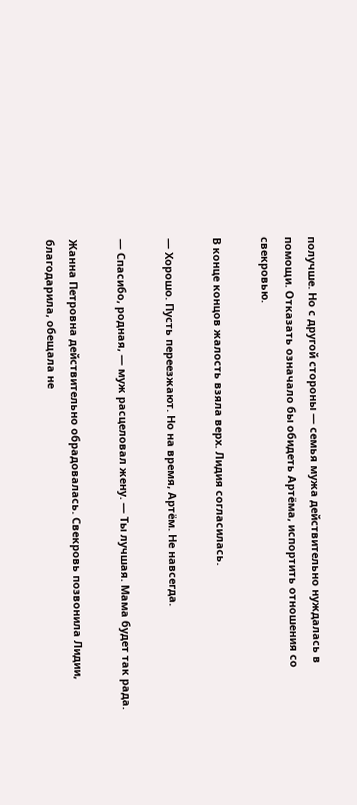получше. Но с другой стороны — семья мужа действительно нуждалась в помощи. Отказать означало бы обидеть Артёма, испортить отношения со свекровью.

В конце концов жалость взяла верх. Лидия согласилась.

— Хорошо. Пусть переезжают. Но на время, Артём. Не навсегда.

— Спасибо, родная, — муж расцеловал жену. — Ты лучшая. Мама будет так рада.

Жанна Петровна действительно обрадовалась. Свекровь позвонила Лидии, благодарила, обещала не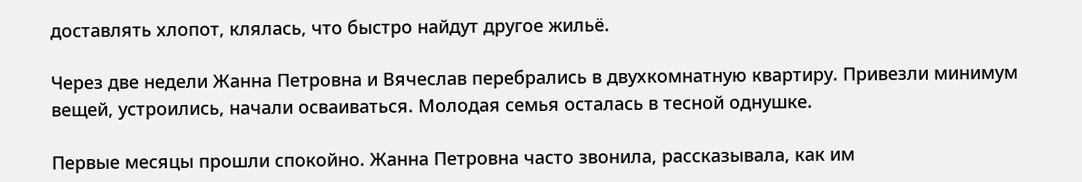доставлять хлопот, клялась, что быстро найдут другое жильё.

Через две недели Жанна Петровна и Вячеслав перебрались в двухкомнатную квартиру. Привезли минимум вещей, устроились, начали осваиваться. Молодая семья осталась в тесной однушке.

Первые месяцы прошли спокойно. Жанна Петровна часто звонила, рассказывала, как им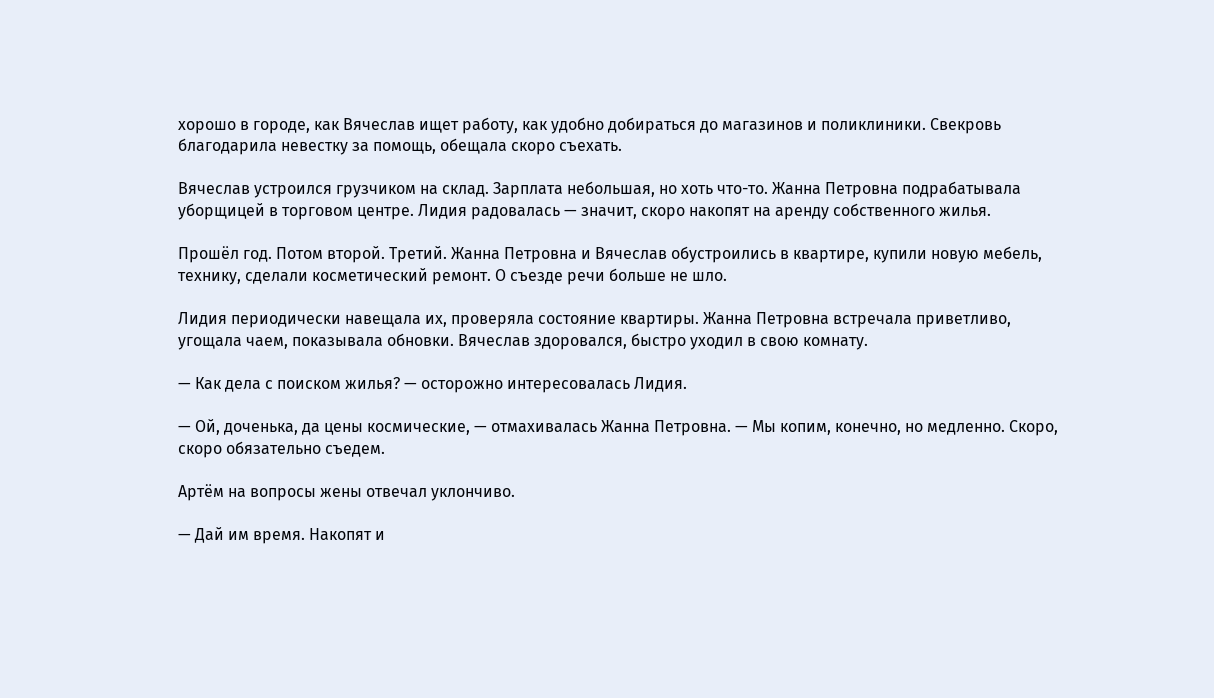хорошо в городе, как Вячеслав ищет работу, как удобно добираться до магазинов и поликлиники. Свекровь благодарила невестку за помощь, обещала скоро съехать.

Вячеслав устроился грузчиком на склад. Зарплата небольшая, но хоть что-то. Жанна Петровна подрабатывала уборщицей в торговом центре. Лидия радовалась — значит, скоро накопят на аренду собственного жилья.

Прошёл год. Потом второй. Третий. Жанна Петровна и Вячеслав обустроились в квартире, купили новую мебель, технику, сделали косметический ремонт. О съезде речи больше не шло.

Лидия периодически навещала их, проверяла состояние квартиры. Жанна Петровна встречала приветливо, угощала чаем, показывала обновки. Вячеслав здоровался, быстро уходил в свою комнату.

— Как дела с поиском жилья? — осторожно интересовалась Лидия.

— Ой, доченька, да цены космические, — отмахивалась Жанна Петровна. — Мы копим, конечно, но медленно. Скоро, скоро обязательно съедем.

Артём на вопросы жены отвечал уклончиво.

— Дай им время. Накопят и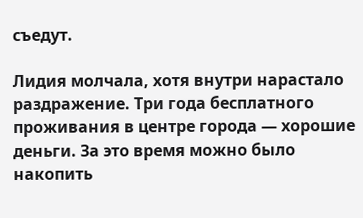съедут.

Лидия молчала, хотя внутри нарастало раздражение. Три года бесплатного проживания в центре города — хорошие деньги. За это время можно было накопить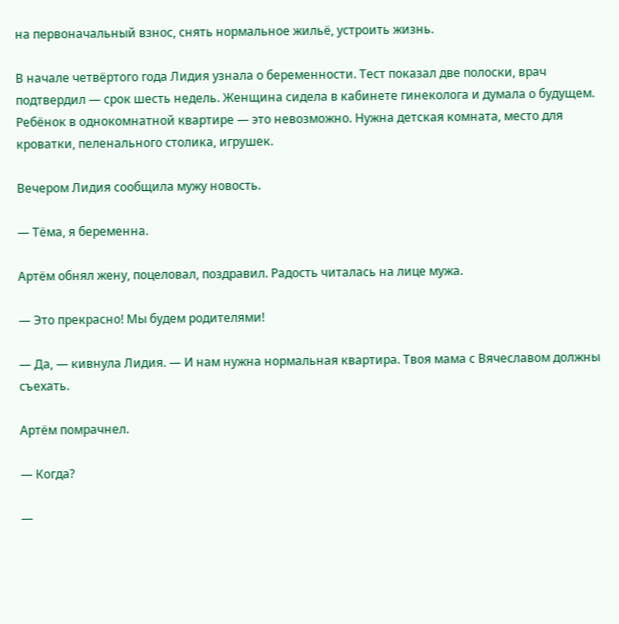на первоначальный взнос, снять нормальное жильё, устроить жизнь.

В начале четвёртого года Лидия узнала о беременности. Тест показал две полоски, врач подтвердил — срок шесть недель. Женщина сидела в кабинете гинеколога и думала о будущем. Ребёнок в однокомнатной квартире — это невозможно. Нужна детская комната, место для кроватки, пеленального столика, игрушек.

Вечером Лидия сообщила мужу новость.

— Тёма, я беременна.

Артём обнял жену, поцеловал, поздравил. Радость читалась на лице мужа.

— Это прекрасно! Мы будем родителями!

— Да, — кивнула Лидия. — И нам нужна нормальная квартира. Твоя мама с Вячеславом должны съехать.

Артём помрачнел.

— Когда?

—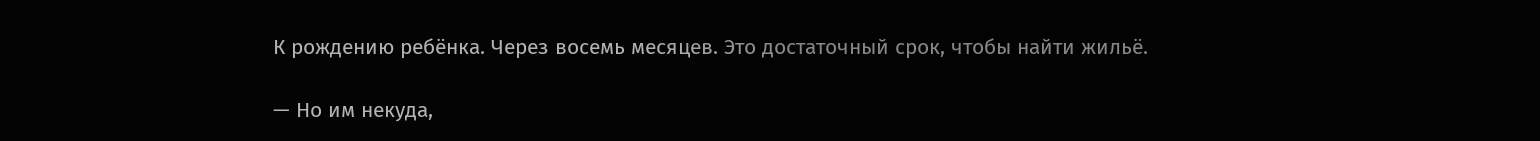К рождению ребёнка. Через восемь месяцев. Это достаточный срок, чтобы найти жильё.

— Но им некуда,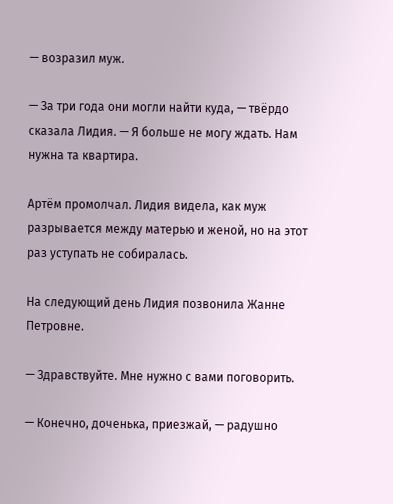— возразил муж.

— За три года они могли найти куда, — твёрдо сказала Лидия. — Я больше не могу ждать. Нам нужна та квартира.

Артём промолчал. Лидия видела, как муж разрывается между матерью и женой, но на этот раз уступать не собиралась.

На следующий день Лидия позвонила Жанне Петровне.

— Здравствуйте. Мне нужно с вами поговорить.

— Конечно, доченька, приезжай, — радушно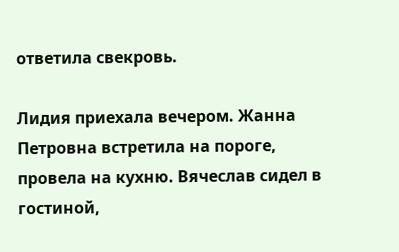ответила свекровь.

Лидия приехала вечером. Жанна Петровна встретила на пороге, провела на кухню. Вячеслав сидел в гостиной,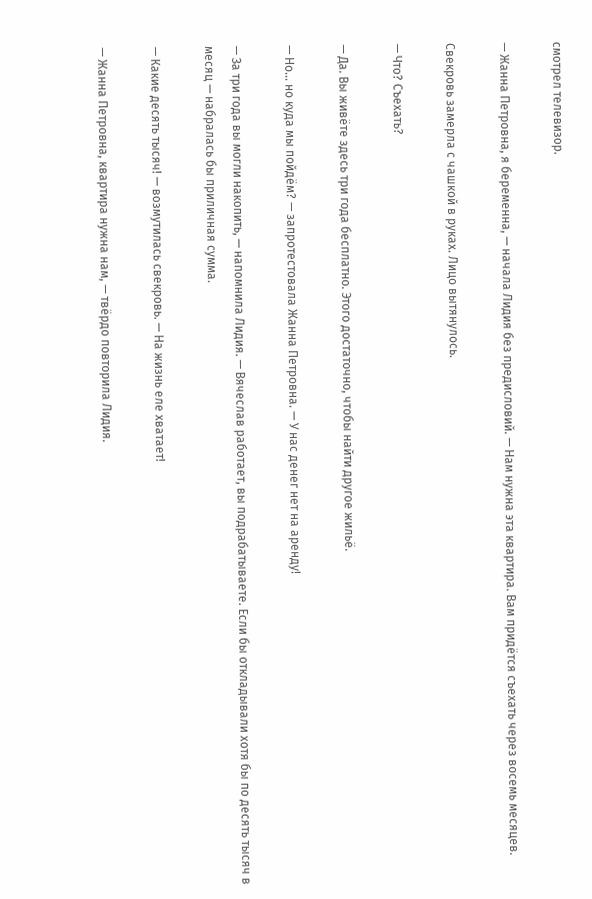смотрел телевизор.

— Жанна Петровна, я беременна, — начала Лидия без предисловий. — Нам нужна эта квартира. Вам придётся съехать через восемь месяцев.

Свекровь замерла с чашкой в руках. Лицо вытянулось.

— Что? Съехать?

— Да. Вы живёте здесь три года бесплатно. Этого достаточно, чтобы найти другое жильё.

— Но… но куда мы пойдём? — запротестовала Жанна Петровна. — У нас денег нет на аренду!

— За три года вы могли накопить, — напомнила Лидия. — Вячеслав работает, вы подрабатываете. Если бы откладывали хотя бы по десять тысяч в месяц — набралась бы приличная сумма.

— Какие десять тысяч! — возмутилась свекровь. — На жизнь еле хватает!

— Жанна Петровна, квартира нужна нам, — твёрдо повторила Лидия.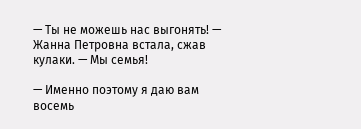— Ты не можешь нас выгонять! — Жанна Петровна встала, сжав кулаки. — Мы семья!

— Именно поэтому я даю вам восемь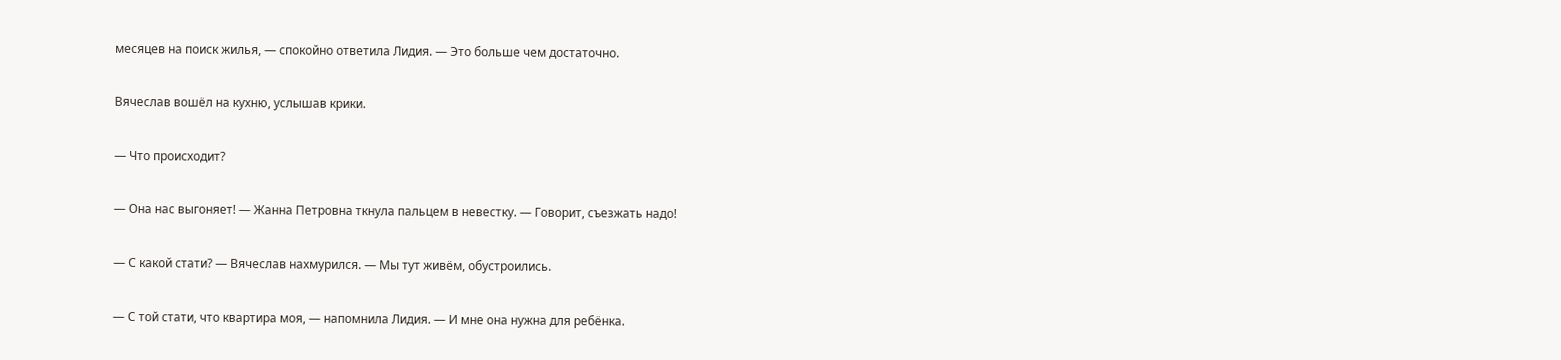месяцев на поиск жилья, — спокойно ответила Лидия. — Это больше чем достаточно.

Вячеслав вошёл на кухню, услышав крики.

— Что происходит?

— Она нас выгоняет! — Жанна Петровна ткнула пальцем в невестку. — Говорит, съезжать надо!

— С какой стати? — Вячеслав нахмурился. — Мы тут живём, обустроились.

— С той стати, что квартира моя, — напомнила Лидия. — И мне она нужна для ребёнка.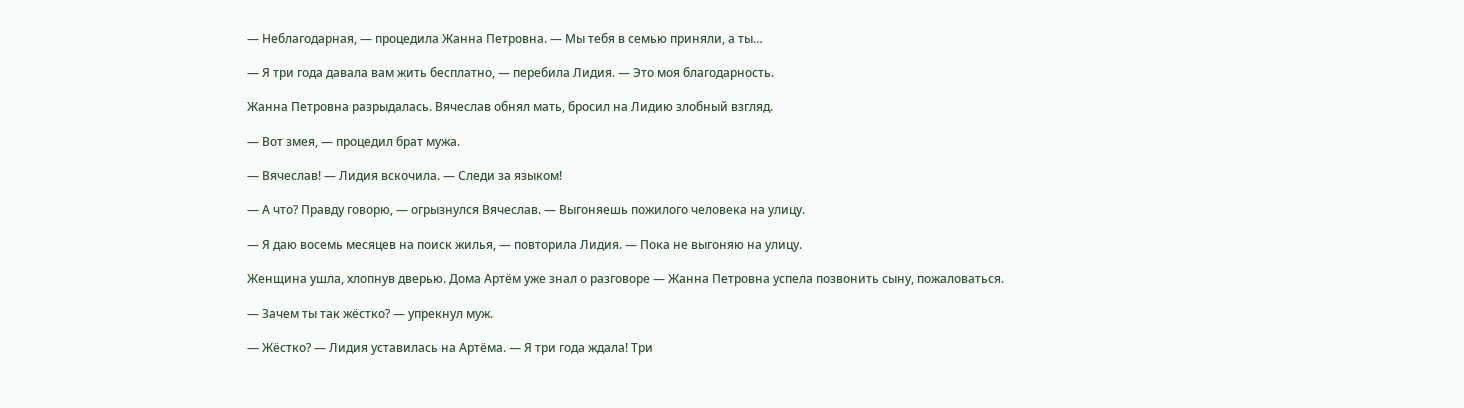— Неблагодарная, — процедила Жанна Петровна. — Мы тебя в семью приняли, а ты…

— Я три года давала вам жить бесплатно, — перебила Лидия. — Это моя благодарность.

Жанна Петровна разрыдалась. Вячеслав обнял мать, бросил на Лидию злобный взгляд.

— Вот змея, — процедил брат мужа.

— Вячеслав! — Лидия вскочила. — Следи за языком!

— А что? Правду говорю, — огрызнулся Вячеслав. — Выгоняешь пожилого человека на улицу.

— Я даю восемь месяцев на поиск жилья, — повторила Лидия. — Пока не выгоняю на улицу.

Женщина ушла, хлопнув дверью. Дома Артём уже знал о разговоре — Жанна Петровна успела позвонить сыну, пожаловаться.

— Зачем ты так жёстко? — упрекнул муж.

— Жёстко? — Лидия уставилась на Артёма. — Я три года ждала! Три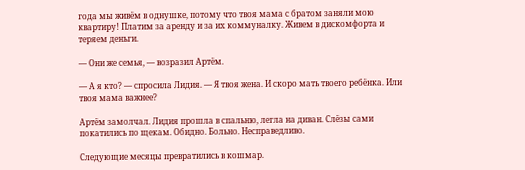года мы живём в однушке, потому что твоя мама с братом заняли мою квартиру! Платим за аренду и за их коммуналку. Живем в дискомфорта и теряем деньги.

— Они же семья, — возразил Артём.

— А я кто? — спросила Лидия. — Я твоя жена. И скоро мать твоего ребёнка. Или твоя мама важнее?

Артём замолчал. Лидия прошла в спальню, легла на диван. Слёзы сами покатились по щекам. Обидно. Больно. Несправедливо.

Следующие месяцы превратились в кошмар.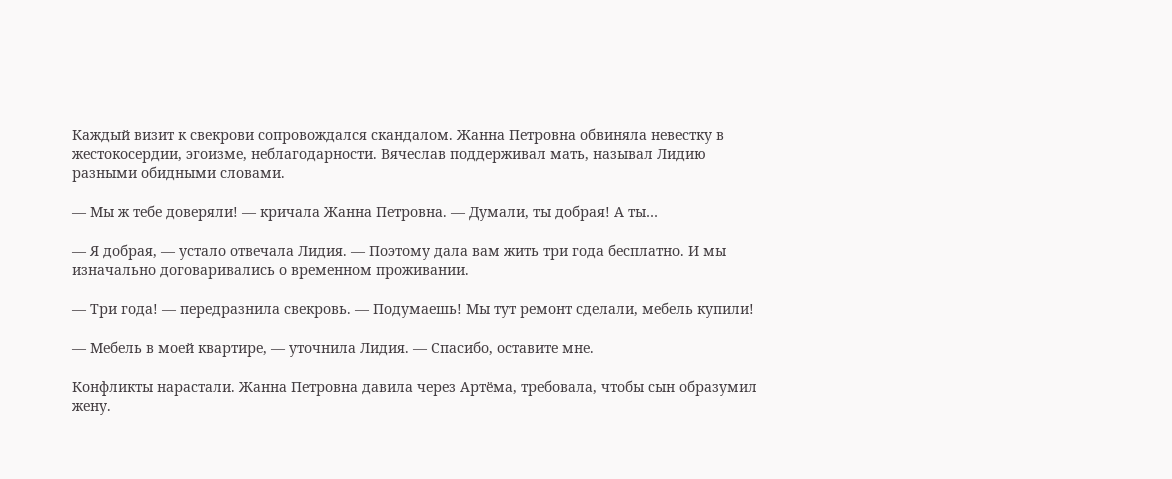Каждый визит к свекрови сопровождался скандалом. Жанна Петровна обвиняла невестку в жестокосердии, эгоизме, неблагодарности. Вячеслав поддерживал мать, называл Лидию разными обидными словами.

— Мы ж тебе доверяли! — кричала Жанна Петровна. — Думали, ты добрая! А ты…

— Я добрая, — устало отвечала Лидия. — Поэтому дала вам жить три года бесплатно. И мы изначально договаривались о временном проживании.

— Три года! — передразнила свекровь. — Подумаешь! Мы тут ремонт сделали, мебель купили!

— Мебель в моей квартире, — уточнила Лидия. — Спасибо, оставите мне.

Конфликты нарастали. Жанна Петровна давила через Артёма, требовала, чтобы сын образумил жену.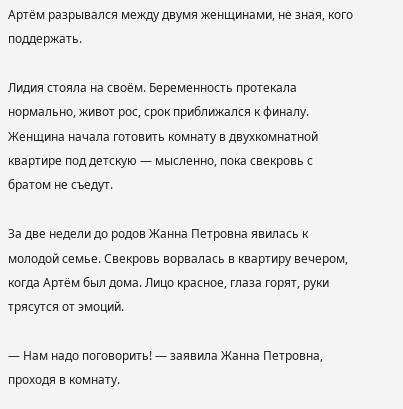Артём разрывался между двумя женщинами, не зная, кого поддержать.

Лидия стояла на своём. Беременность протекала нормально, живот рос, срок приближался к финалу. Женщина начала готовить комнату в двухкомнатной квартире под детскую — мысленно, пока свекровь с братом не съедут.

За две недели до родов Жанна Петровна явилась к молодой семье. Свекровь ворвалась в квартиру вечером, когда Артём был дома. Лицо красное, глаза горят, руки трясутся от эмоций.

— Нам надо поговорить! — заявила Жанна Петровна, проходя в комнату.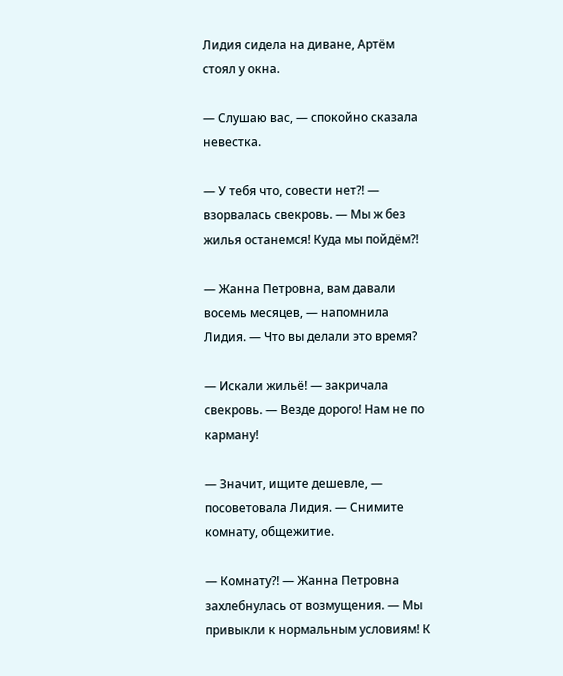Лидия сидела на диване, Артём стоял у окна.

— Слушаю вас, — спокойно сказала невестка.

— У тебя что, совести нет?! — взорвалась свекровь. — Мы ж без жилья останемся! Куда мы пойдём?!

— Жанна Петровна, вам давали восемь месяцев, — напомнила Лидия. — Что вы делали это время?

— Искали жильё! — закричала свекровь. — Везде дорого! Нам не по карману!

— Значит, ищите дешевле, — посоветовала Лидия. — Снимите комнату, общежитие.

— Комнату?! — Жанна Петровна захлебнулась от возмущения. — Мы привыкли к нормальным условиям! К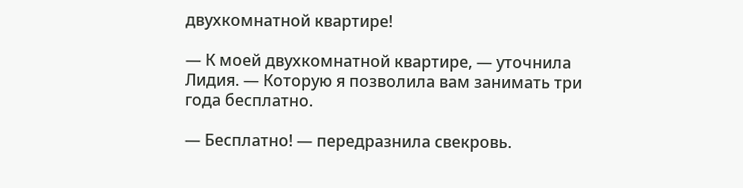двухкомнатной квартире!

— К моей двухкомнатной квартире, — уточнила Лидия. — Которую я позволила вам занимать три года бесплатно.

— Бесплатно! — передразнила свекровь.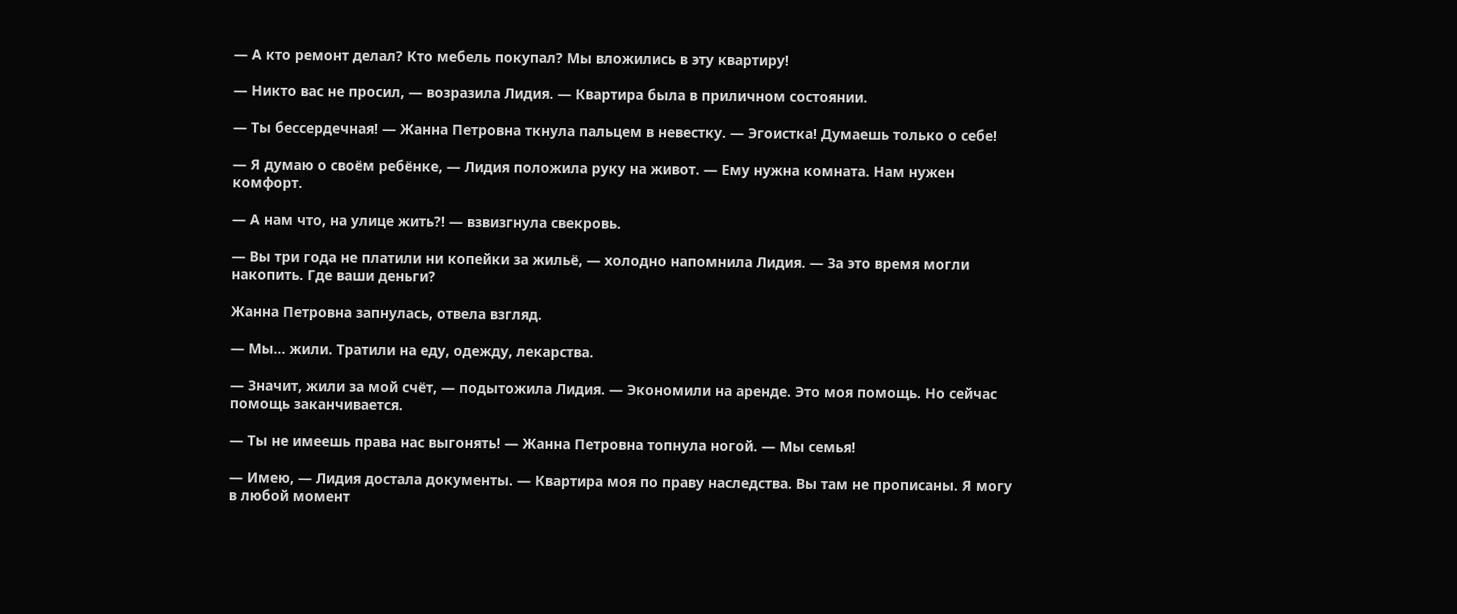— А кто ремонт делал? Кто мебель покупал? Мы вложились в эту квартиру!

— Никто вас не просил, — возразила Лидия. — Квартира была в приличном состоянии.

— Ты бессердечная! — Жанна Петровна ткнула пальцем в невестку. — Эгоистка! Думаешь только о себе!

— Я думаю о своём ребёнке, — Лидия положила руку на живот. — Ему нужна комната. Нам нужен комфорт.

— А нам что, на улице жить?! — взвизгнула свекровь.

— Вы три года не платили ни копейки за жильё, — холодно напомнила Лидия. — За это время могли накопить. Где ваши деньги?

Жанна Петровна запнулась, отвела взгляд.

— Мы… жили. Тратили на еду, одежду, лекарства.

— Значит, жили за мой счёт, — подытожила Лидия. — Экономили на аренде. Это моя помощь. Но сейчас помощь заканчивается.

— Ты не имеешь права нас выгонять! — Жанна Петровна топнула ногой. — Мы семья!

— Имею, — Лидия достала документы. — Квартира моя по праву наследства. Вы там не прописаны. Я могу в любой момент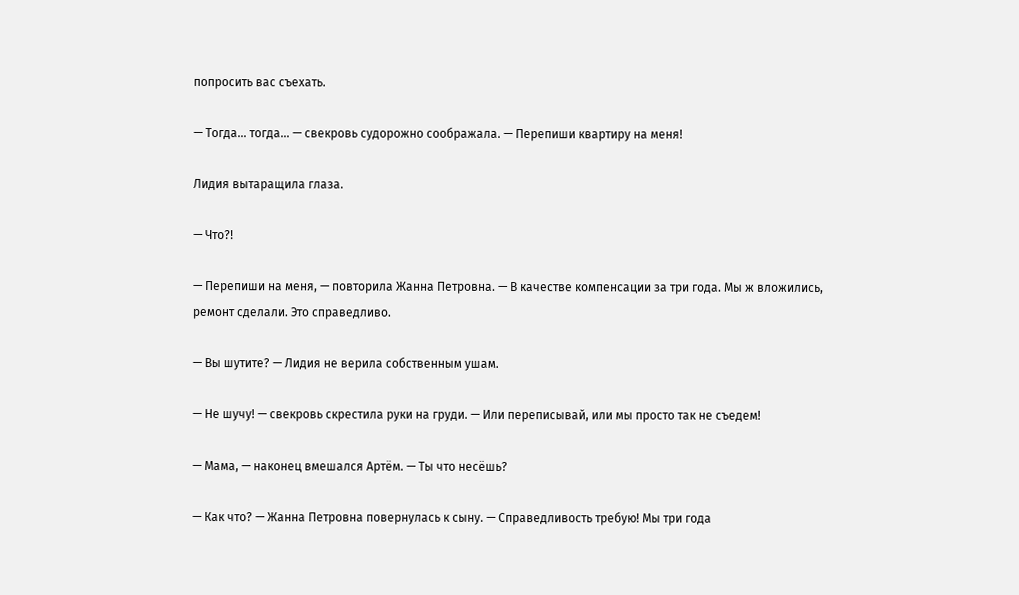попросить вас съехать.

— Тогда… тогда… — свекровь судорожно соображала. — Перепиши квартиру на меня!

Лидия вытаращила глаза.

— Что?!

— Перепиши на меня, — повторила Жанна Петровна. — В качестве компенсации за три года. Мы ж вложились, ремонт сделали. Это справедливо.

— Вы шутите? — Лидия не верила собственным ушам.

— Не шучу! — свекровь скрестила руки на груди. — Или переписывай, или мы просто так не съедем!

— Мама, — наконец вмешался Артём. — Ты что несёшь?

— Как что? — Жанна Петровна повернулась к сыну. — Справедливость требую! Мы три года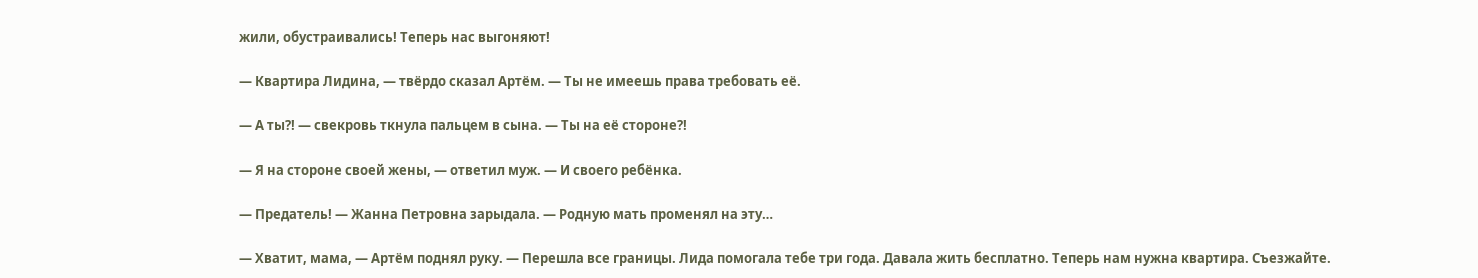жили, обустраивались! Теперь нас выгоняют!

— Квартира Лидина, — твёрдо сказал Артём. — Ты не имеешь права требовать её.

— А ты?! — свекровь ткнула пальцем в сына. — Ты на её стороне?!

— Я на стороне своей жены, — ответил муж. — И своего ребёнка.

— Предатель! — Жанна Петровна зарыдала. — Родную мать променял на эту…

— Хватит, мама, — Артём поднял руку. — Перешла все границы. Лида помогала тебе три года. Давала жить бесплатно. Теперь нам нужна квартира. Съезжайте.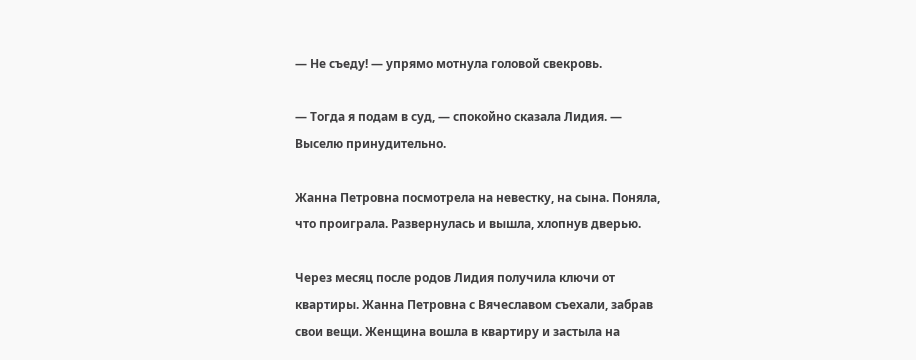— Не съеду! — упрямо мотнула головой свекровь.

— Тогда я подам в суд, — спокойно сказала Лидия. — Выселю принудительно.

Жанна Петровна посмотрела на невестку, на сына. Поняла, что проиграла. Развернулась и вышла, хлопнув дверью.

Через месяц после родов Лидия получила ключи от квартиры. Жанна Петровна с Вячеславом съехали, забрав свои вещи. Женщина вошла в квартиру и застыла на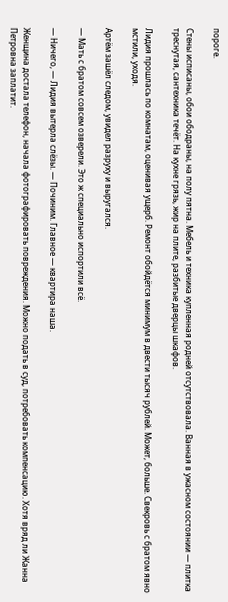пороге.

Стены исписаны, обои ободраны, на полу пятна. Мебель и техника купленная родней отсутствовала. Ванная в ужасном состоянии — плитка треснутая, сантехника течёт. На кухне грязь, жир на плите, разбитые дверцы шкафов.

Лидия прошлась по комнатам, оценивая ущерб. Ремонт обойдётся минимум в двести тысяч рублей. Может, больше. Свекровь с братом явно мстили, уходя.

Артём зашёл следом, увидел разруху и выругался.

— Мать с братом совсем озверели. Это ж специально испортили всё.

— Ничего, — Лидия вытерла слёзы. — Починим. Главное — квартира наша.

Женщина достала телефон, начала фотографировать повреждения. Можно подать в суд, потребовать компенсацию. Хотя вряд ли Жанна Петровна заплатит.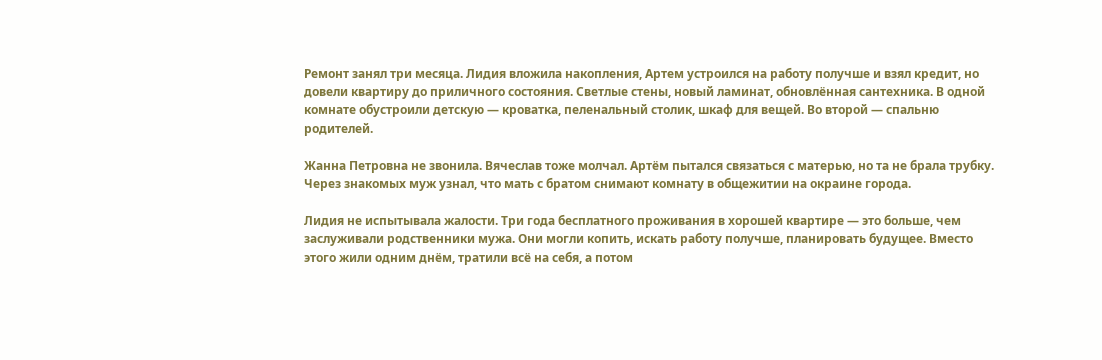Ремонт занял три месяца. Лидия вложила накопления, Артем устроился на работу получше и взял кредит, но довели квартиру до приличного состояния. Светлые стены, новый ламинат, обновлённая сантехника. В одной комнате обустроили детскую — кроватка, пеленальный столик, шкаф для вещей. Во второй — спальню родителей.

Жанна Петровна не звонила. Вячеслав тоже молчал. Артём пытался связаться с матерью, но та не брала трубку. Через знакомых муж узнал, что мать с братом снимают комнату в общежитии на окраине города.

Лидия не испытывала жалости. Три года бесплатного проживания в хорошей квартире — это больше, чем заслуживали родственники мужа. Они могли копить, искать работу получше, планировать будущее. Вместо этого жили одним днём, тратили всё на себя, а потом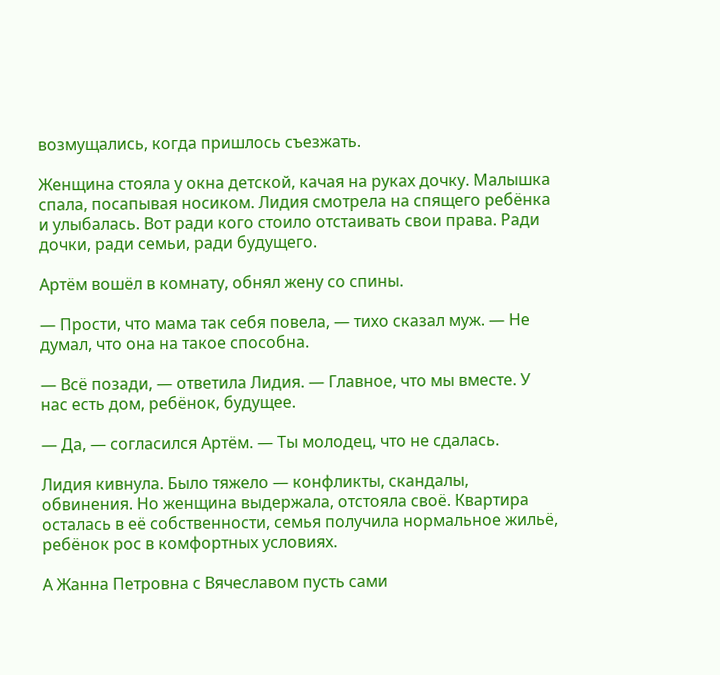возмущались, когда пришлось съезжать.

Женщина стояла у окна детской, качая на руках дочку. Малышка спала, посапывая носиком. Лидия смотрела на спящего ребёнка и улыбалась. Вот ради кого стоило отстаивать свои права. Ради дочки, ради семьи, ради будущего.

Артём вошёл в комнату, обнял жену со спины.

— Прости, что мама так себя повела, — тихо сказал муж. — Не думал, что она на такое способна.

— Всё позади, — ответила Лидия. — Главное, что мы вместе. У нас есть дом, ребёнок, будущее.

— Да, — согласился Артём. — Ты молодец, что не сдалась.

Лидия кивнула. Было тяжело — конфликты, скандалы, обвинения. Но женщина выдержала, отстояла своё. Квартира осталась в её собственности, семья получила нормальное жильё, ребёнок рос в комфортных условиях.

А Жанна Петровна с Вячеславом пусть сами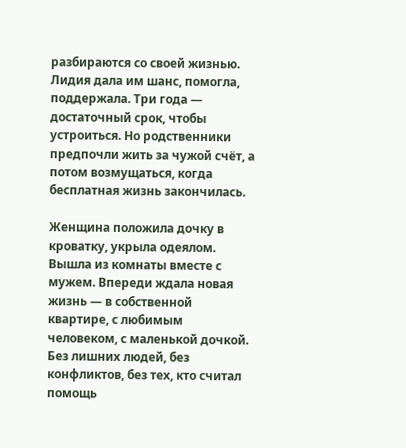разбираются со своей жизнью. Лидия дала им шанс, помогла, поддержала. Три года — достаточный срок, чтобы устроиться. Но родственники предпочли жить за чужой счёт, а потом возмущаться, когда бесплатная жизнь закончилась.

Женщина положила дочку в кроватку, укрыла одеялом. Вышла из комнаты вместе с мужем. Впереди ждала новая жизнь — в собственной квартире, с любимым человеком, с маленькой дочкой. Без лишних людей, без конфликтов, без тех, кто считал помощь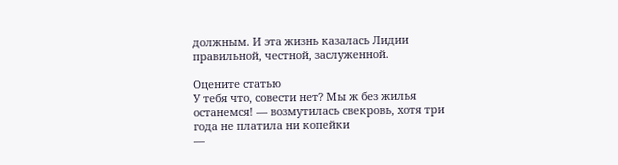должным. И эта жизнь казалась Лидии правильной, честной, заслуженной.

Оцените статью
У тебя что, совести нет? Мы ж без жилья останемся! — возмутилась свекровь, хотя три года не платила ни копейки
—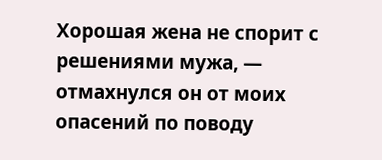Хорошая жена не спорит с решениями мужа, — отмахнулся он от моих опасений по поводу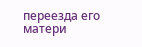переезда его матери